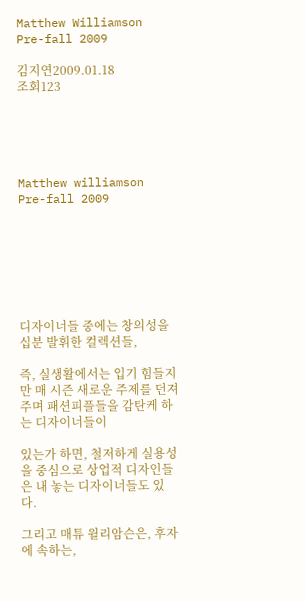Matthew Williamson Pre-fall 2009

김지연2009.01.18
조회123





Matthew williamson Pre-fall 2009







디자이너들 중에는 창의성을 십분 발휘한 컬렉션들,

즉, 실생활에서는 입기 힘들지만 매 시즌 새로운 주제를 던져주며 패션피플들을 감탄케 하는 디자이너들이

있는가 하면, 철저하게 실용성을 중심으로 상업적 디자인들은 내 놓는 디자이너들도 있다.

그리고 매튜 윌리암슨은, 후자에 속하는,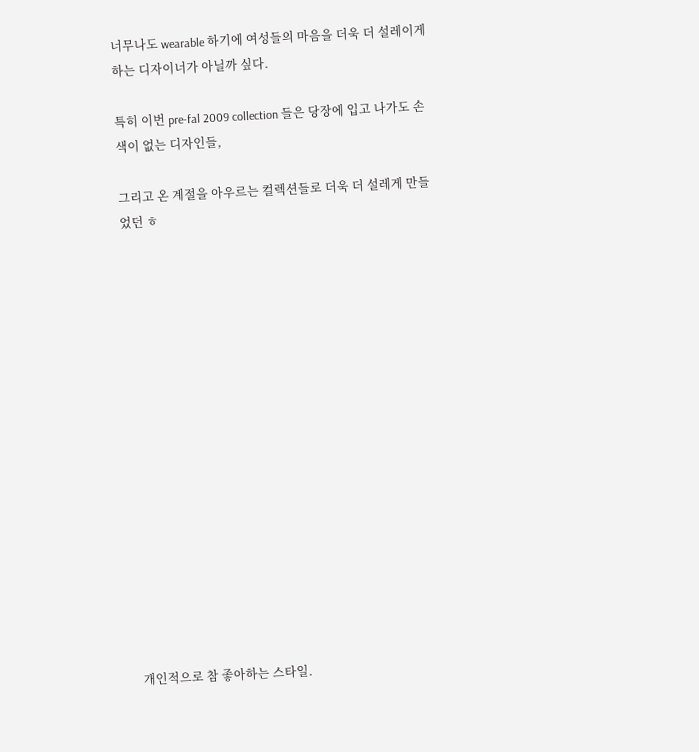너무나도 wearable 하기에 여성들의 마음을 더욱 더 설레이게 하는 디자이너가 아닐까 싶다.

특히 이번 pre-fal 2009 collection 들은 당장에 입고 나가도 손색이 없는 디자인들,

그리고 온 계절을 아우르는 컬렉션들로 더욱 더 설레게 만들었던 ㅎ

















개인적으로 참 좋아하는 스타일.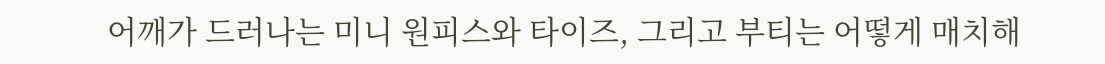어깨가 드러나는 미니 원피스와 타이즈, 그리고 부티는 어떻게 매치해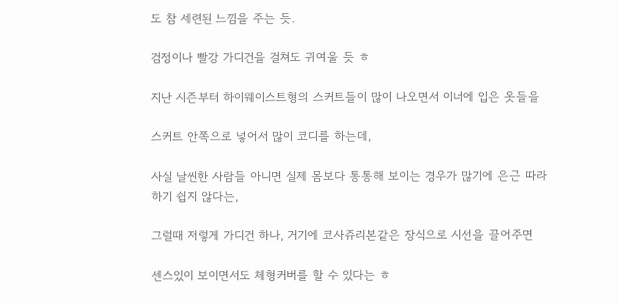도 참 세련된 느낌을 주는 듯.

검정이나 빨강 가디건을 걸쳐도 귀여울 듯 ㅎ

지난 시즌부터 하이웨이스트형의 스커트들이 많이 나오면서 이너에 입은 옷들을

스커트 안쪽으로 넣어서 많이 코디를 하는데,

사실 날씬한 사람들 아니면 실제 몸보다 통통해 보이는 경우가 많기에 은근 따라하기 쉽지 않다는,

그럴때 저렇게 가디건 하나, 거기에 코사쥬리본같은 장식으로 시선을 끌어주면

센스있이 보이면서도 체형커버를 할 수 있다는 ㅎ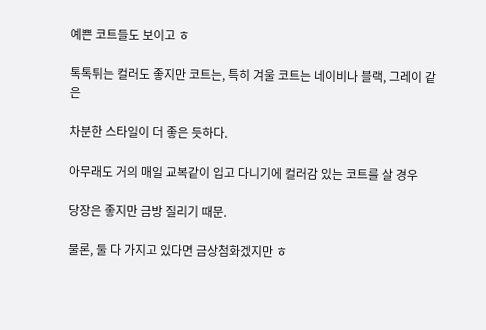예쁜 코트들도 보이고 ㅎ

톡톡튀는 컬러도 좋지만 코트는, 특히 겨울 코트는 네이비나 블랙, 그레이 같은

차분한 스타일이 더 좋은 듯하다.

아무래도 거의 매일 교복같이 입고 다니기에 컬러감 있는 코트를 살 경우

당장은 좋지만 금방 질리기 때문.

물론, 둘 다 가지고 있다면 금상첨화겠지만 ㅎ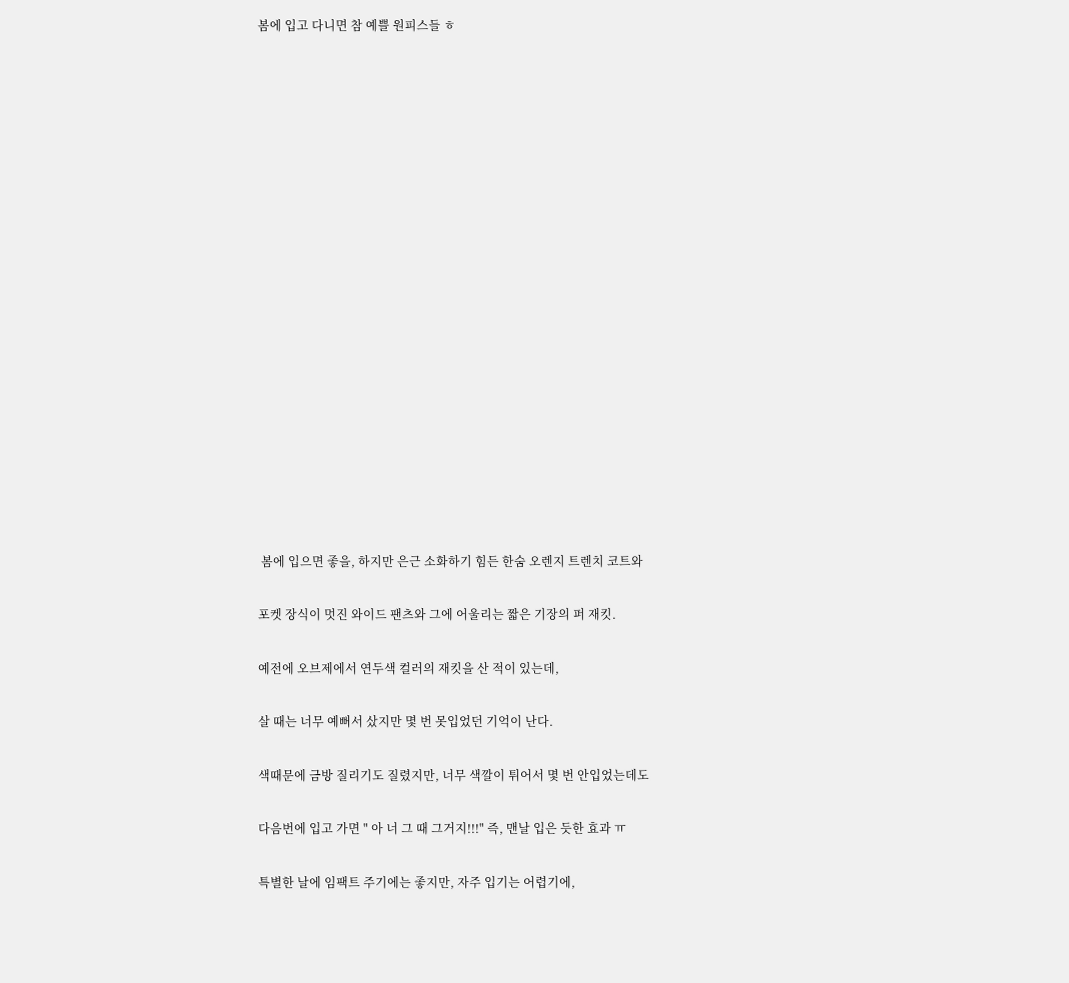봄에 입고 다니면 참 예쁠 원피스들 ㅎ



















 봄에 입으면 좋을, 하지만 은근 소화하기 힘든 한숨 오렌지 트렌치 코트와

포켓 장식이 멋진 와이드 팬츠와 그에 어울리는 짧은 기장의 퍼 재킷.

예전에 오브제에서 연두색 컬러의 재킷을 산 적이 있는데,

살 때는 너무 예뻐서 샀지만 몇 번 못입었던 기억이 난다.

색때문에 금방 질리기도 질렸지만, 너무 색깔이 튀어서 몇 번 안입었는데도

다음번에 입고 가면 " 아 너 그 때 그거지!!!" 즉, 맨날 입은 듯한 효과 ㅠ

특별한 날에 임팩트 주기에는 좋지만, 자주 입기는 어렵기에,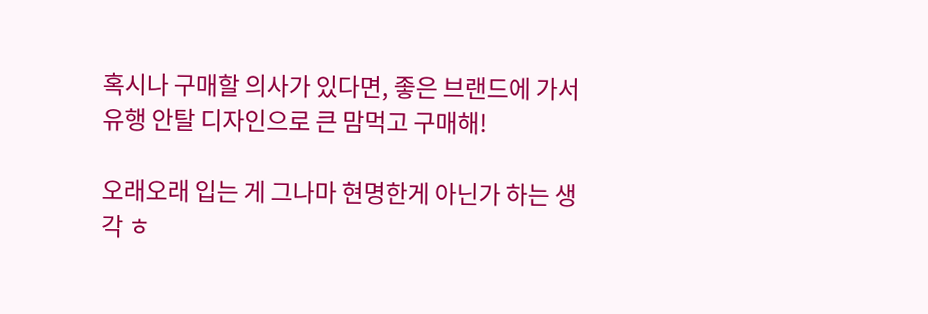혹시나 구매할 의사가 있다면, 좋은 브랜드에 가서 유행 안탈 디자인으로 큰 맘먹고 구매해!

오래오래 입는 게 그나마 현명한게 아닌가 하는 생각 ㅎ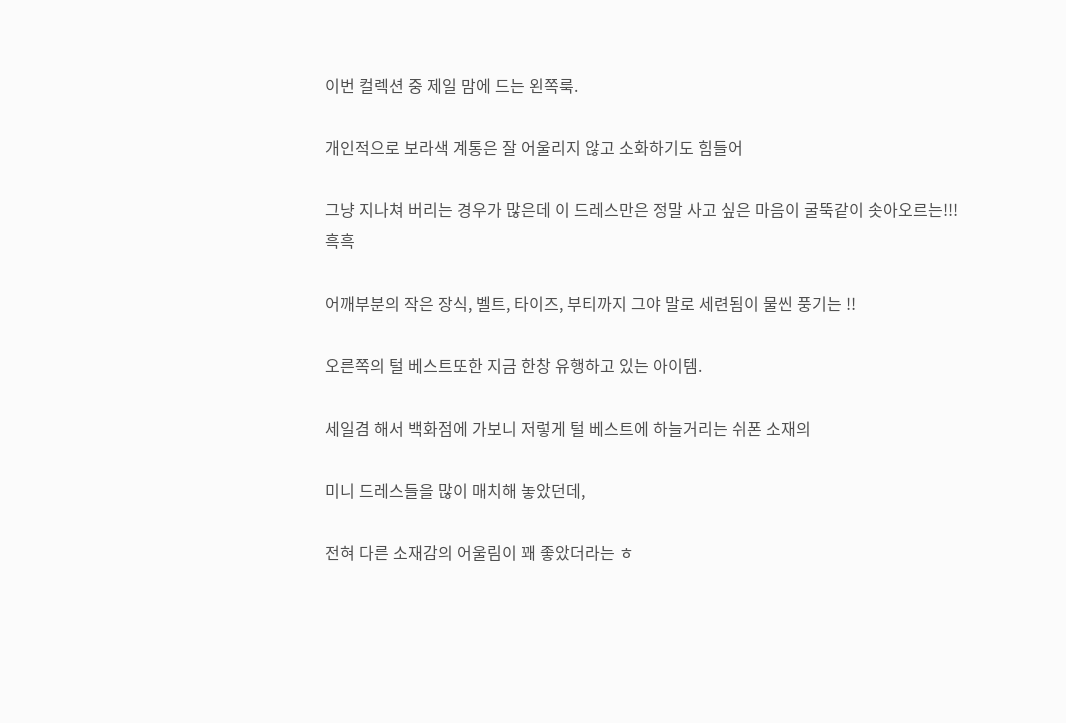이번 컬렉션 중 제일 맘에 드는 왼쪽룩.

개인적으로 보라색 계통은 잘 어울리지 않고 소화하기도 힘들어

그냥 지나쳐 버리는 경우가 많은데 이 드레스만은 정말 사고 싶은 마음이 굴뚝같이 솟아오르는!!! 흑흑

어깨부분의 작은 장식, 벨트, 타이즈, 부티까지 그야 말로 세련됨이 물씬 풍기는 !!

오른쪽의 털 베스트또한 지금 한창 유행하고 있는 아이템.

세일겸 해서 백화점에 가보니 저렇게 털 베스트에 하늘거리는 쉬폰 소재의

미니 드레스들을 많이 매치해 놓았던데,

전혀 다른 소재감의 어울림이 꽤 좋았더라는 ㅎ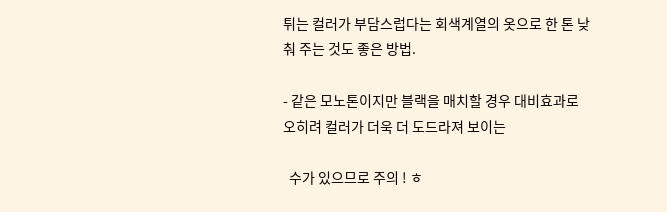튀는 컬러가 부담스럽다는 회색계열의 옷으로 한 톤 낮춰 주는 것도 좋은 방법.

- 같은 모노톤이지만 블랙을 매치할 경우 대비효과로 오히려 컬러가 더욱 더 도드라져 보이는

  수가 있으므로 주의 ! ㅎ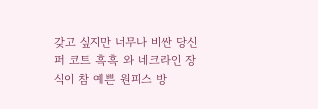갖고 싶지만 너무나 비싼 당신 퍼 코트 흑흑 와 네크라인 장식이 참 예쁜 원피스 방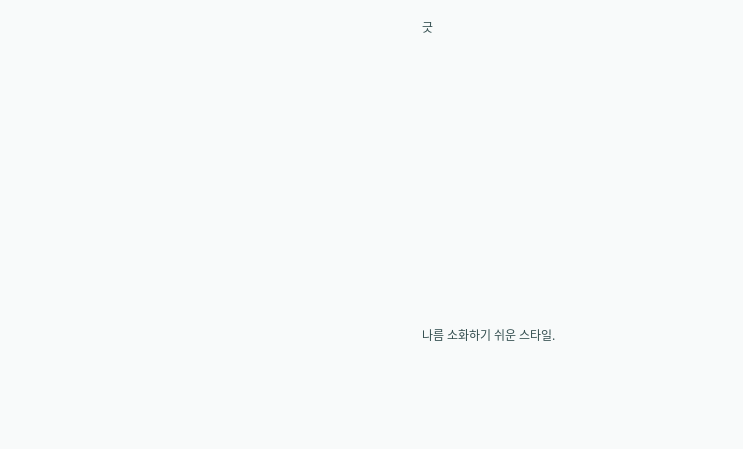긋





















나름 소화하기 쉬운 스타일.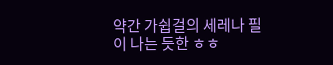약간 가쉽걸의 세레나 필이 나는 듯한 ㅎㅎ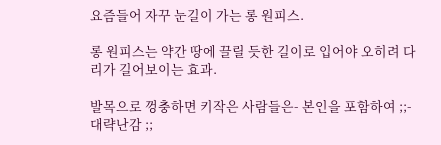요즘들어 자꾸 눈길이 가는 롱 원피스.

롱 원피스는 약간 땅에 끌릴 듯한 길이로 입어야 오히려 다리가 길어보이는 효과.

발목으로 껑충하면 키작은 사람들은- 본인을 포함하여 ;;-  대략난감 ;;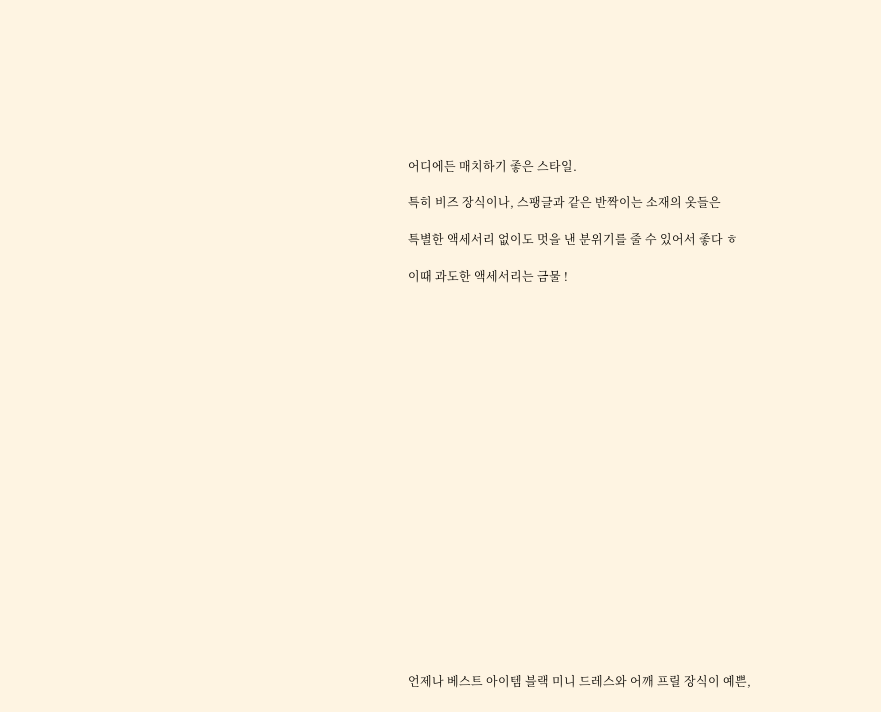어디에든 매치하기 좋은 스타일.

특히 비즈 장식이나, 스팽글과 같은 반짝이는 소재의 옷들은

특별한 액세서리 없이도 멋을 낸 분위기를 줄 수 있어서 좋다 ㅎ

이때 과도한 액세서리는 금물 !





















언제나 베스트 아이템 블랙 미니 드레스와 어깨 프릴 장식이 예쁜,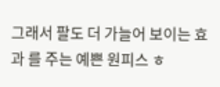그래서 팔도 더 가늘어 보이는 효과 를 주는 예쁜 원피스 ㅎ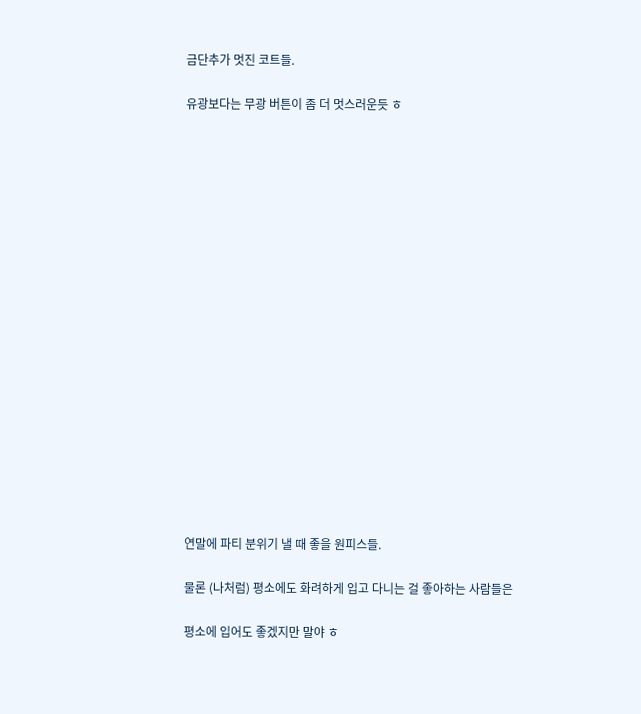금단추가 멋진 코트들.

유광보다는 무광 버튼이 좀 더 멋스러운듯 ㅎ



















연말에 파티 분위기 낼 때 좋을 원피스들.

물론 (나처럼) 평소에도 화려하게 입고 다니는 걸 좋아하는 사람들은

평소에 입어도 좋겠지만 말야 ㅎ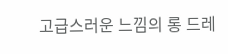고급스러운 느낌의 롱 드레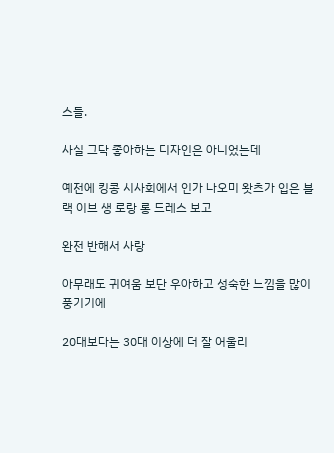스들.

사실 그닥 좋아하는 디자인은 아니었는데

예전에 킹콩 시사회에서 인가 나오미 왓츠가 입은 블랙 이브 생 로랑 롱 드레스 보고

완전 반해서 사랑

아무래도 귀여움 보단 우아하고 성숙한 느낌을 많이 풍기기에

20대보다는 30대 이상에 더 잘 어울리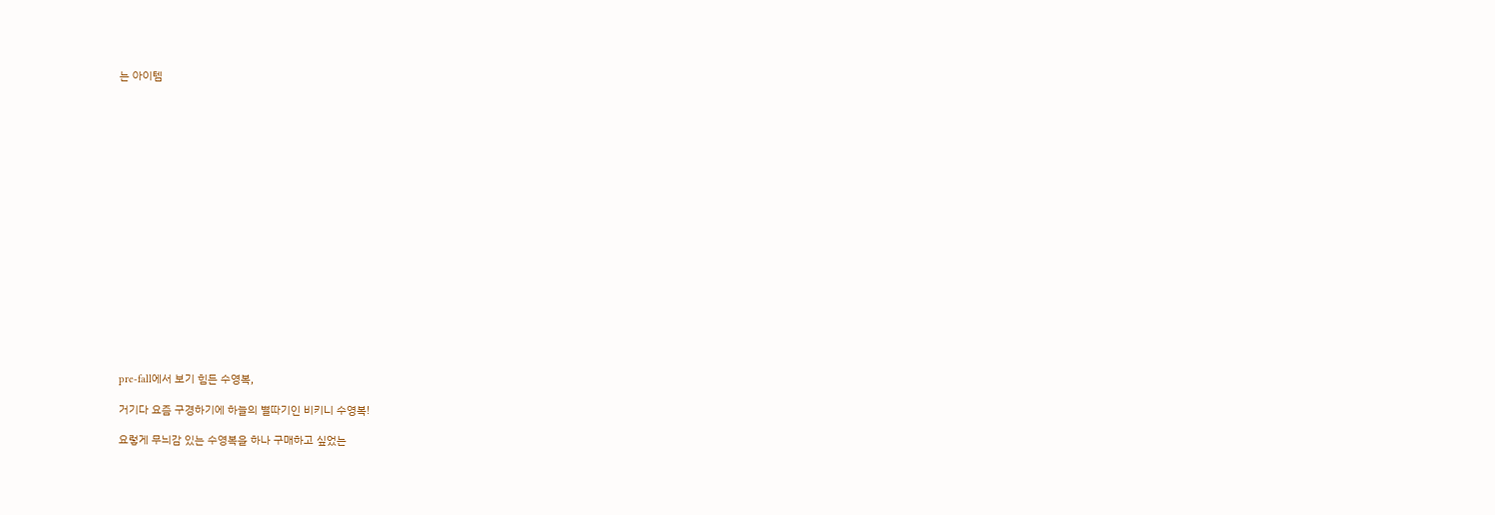는 아이템



















pre-fall에서 보기 힘든 수영복,

거기다 요즘 구경하기에 하늘의 별따기인 비키니 수영복!

요렇게 무늬감 있는 수영복을 하나 구매하고 싶었는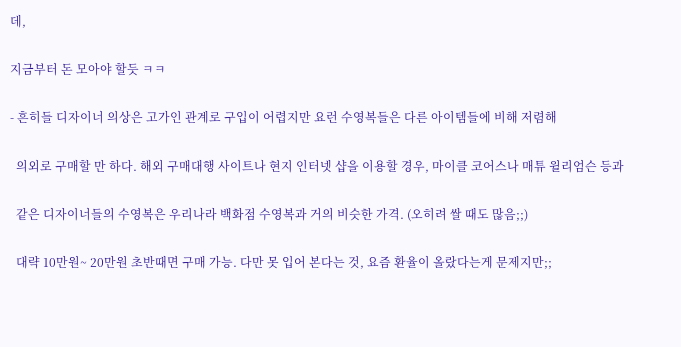데,

지금부터 돈 모아야 할듯 ㅋㅋ

- 흔히들 디자이너 의상은 고가인 관계로 구입이 어렵지만 요런 수영복들은 다른 아이템들에 비해 저렴해

  의외로 구매할 만 하다. 해외 구매대행 사이트나 현지 인터넷 샵을 이용할 경우, 마이클 코어스나 매튜 윌리엄슨 등과

  같은 디자이너들의 수영복은 우리나라 백화점 수영복과 거의 비슷한 가격. (오히려 쌀 때도 많음;;)

  대략 10만원~ 20만원 초반때면 구매 가능. 다만 못 입어 본다는 것, 요즘 환율이 올랐다는게 문제지만;;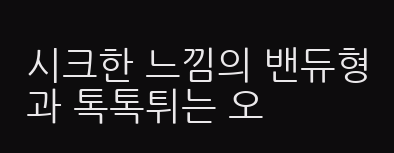시크한 느낌의 밴듀형과 톡톡튀는 오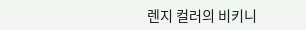렌지 컬러의 비키니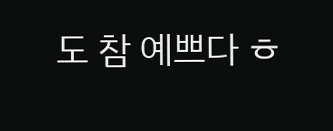도 참 예쁘다 ㅎ